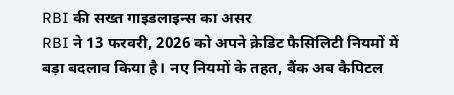RBI की सख्त गाइडलाइन्स का असर
RBI ने 13 फरवरी, 2026 को अपने क्रेडिट फैसिलिटी नियमों में बड़ा बदलाव किया है। नए नियमों के तहत, बैंक अब कैपिटल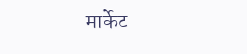मार्केट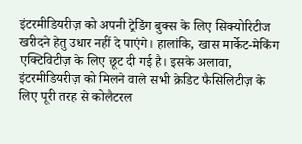इंटरमीडियरीज़ को अपनी ट्रेडिंग बुक्स के लिए सिक्योरिटीज खरीदने हेतु उधार नहीं दे पाएंगे। हालांकि, खास मार्केट-मेकिंग एक्टिविटीज़ के लिए छूट दी गई है। इसके अलावा, इंटरमीडियरीज़ को मिलने वाले सभी क्रेडिट फैसिलिटीज़ के लिए पूरी तरह से कोलैटरल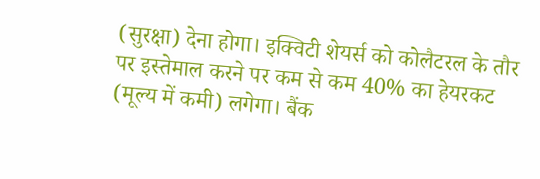(सुरक्षा) देना होगा। इक्विटी शेयर्स को कोलैटरल के तौर पर इस्तेमाल करने पर कम से कम 40% का हेयरकट (मूल्य में कमी) लगेगा। बैंक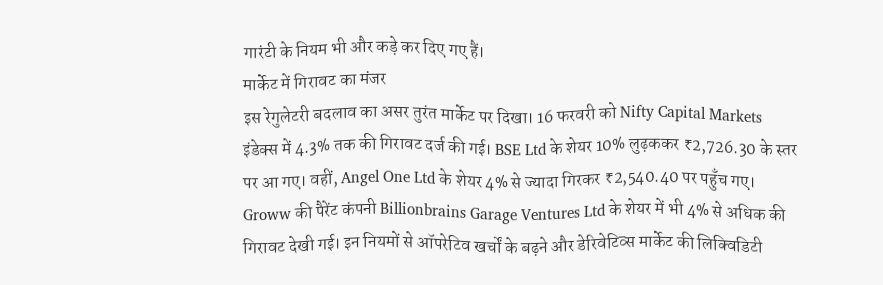गारंटी के नियम भी और कड़े कर दिए गए हैं।
मार्केट में गिरावट का मंजर
इस रेगुलेटरी बदलाव का असर तुरंत मार्केट पर दिखा। 16 फरवरी को Nifty Capital Markets इंडेक्स में 4.3% तक की गिरावट दर्ज की गई। BSE Ltd के शेयर 10% लुढ़ककर ₹2,726.30 के स्तर पर आ गए। वहीं, Angel One Ltd के शेयर 4% से ज्यादा गिरकर ₹2,540.40 पर पहुँच गए। Groww की पैरेंट कंपनी Billionbrains Garage Ventures Ltd के शेयर में भी 4% से अधिक की गिरावट देखी गई। इन नियमों से ऑपरेटिव खर्चों के बढ़ने और डेरिवेटिव्स मार्केट की लिक्विडिटी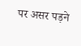पर असर पड़ने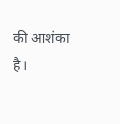की आशंका है।